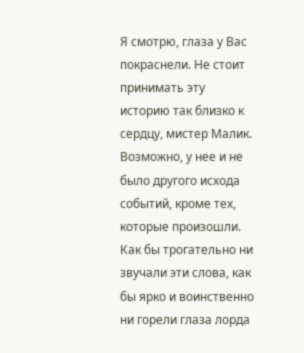Я смотрю, глаза у Вас покраснели. Не стоит принимать эту историю так близко к сердцу, мистер Малик. Возможно, у нее и не было другого исхода событий, кроме тех, которые произошли.
Как бы трогательно ни звучали эти слова, как бы ярко и воинственно ни горели глаза лорда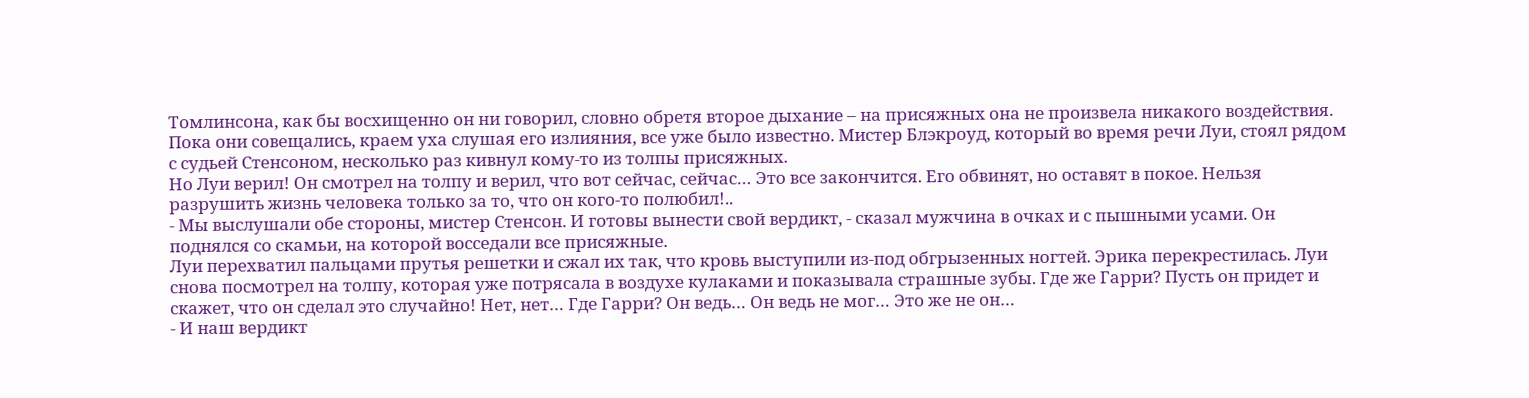Томлинсона, как бы восхищенно он ни говорил, словно обретя второе дыхание – на присяжных она не произвела никакого воздействия.
Пока они совещались, краем уха слушая его излияния, все уже было известно. Мистер Блэкроуд, который во время речи Луи, стоял рядом с судьей Стенсоном, несколько раз кивнул кому-то из толпы присяжных.
Но Луи верил! Он смотрел на толпу и верил, что вот сейчас, сейчас… Это все закончится. Его обвинят, но оставят в покое. Нельзя разрушить жизнь человека только за то, что он кого-то полюбил!..
- Мы выслушали обе стороны, мистер Стенсон. И готовы вынести свой вердикт, - сказал мужчина в очках и с пышными усами. Он поднялся со скамьи, на которой восседали все присяжные.
Луи перехватил пальцами прутья решетки и сжал их так, что кровь выступили из-под обгрызенных ногтей. Эрика перекрестилась. Луи снова посмотрел на толпу, которая уже потрясала в воздухе кулаками и показывала страшные зубы. Где же Гарри? Пусть он придет и скажет, что он сделал это случайно! Нет, нет… Где Гарри? Он ведь… Он ведь не мог… Это же не он…
- И наш вердикт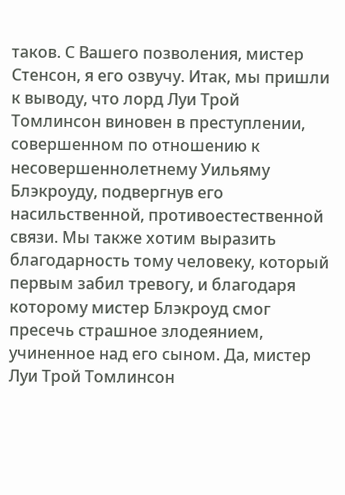таков. С Вашего позволения, мистер Стенсон, я его озвучу. Итак, мы пришли к выводу, что лорд Луи Трой Томлинсон виновен в преступлении, совершенном по отношению к несовершеннолетнему Уильяму Блэкроуду, подвергнув его насильственной, противоестественной связи. Мы также хотим выразить благодарность тому человеку, который первым забил тревогу, и благодаря которому мистер Блэкроуд смог пресечь страшное злодеянием, учиненное над его сыном. Да, мистер Луи Трой Томлинсон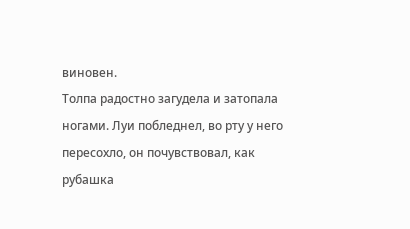виновен.
Толпа радостно загудела и затопала ногами. Луи побледнел, во рту у него пересохло, он почувствовал, как рубашка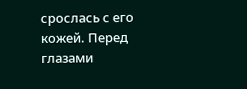срослась с его кожей. Перед глазами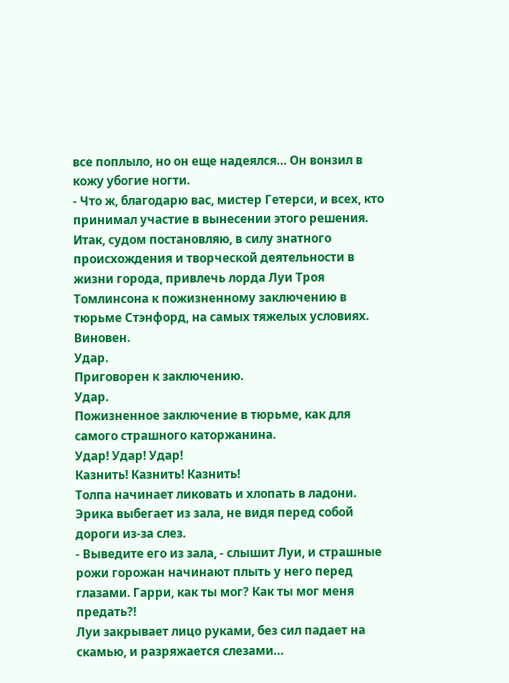все поплыло, но он еще надеялся… Он вонзил в кожу убогие ногти.
- Что ж, благодарю вас, мистер Гетерси, и всех, кто принимал участие в вынесении этого решения. Итак, судом постановляю, в силу знатного происхождения и творческой деятельности в жизни города, привлечь лорда Луи Троя Томлинсона к пожизненному заключению в тюрьме Стэнфорд, на самых тяжелых условиях.
Виновен.
Удар.
Приговорен к заключению.
Удар.
Пожизненное заключение в тюрьме, как для самого страшного каторжанина.
Удар! Удар! Удар!
Казнить! Казнить! Казнить!
Толпа начинает ликовать и хлопать в ладони. Эрика выбегает из зала, не видя перед собой дороги из-за слез.
- Выведите его из зала, - слышит Луи, и страшные рожи горожан начинают плыть у него перед глазами. Гарри, как ты мог? Как ты мог меня предать?!
Луи закрывает лицо руками, без сил падает на скамью, и разряжается слезами…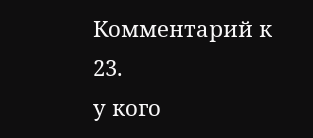Комментарий к 23.
у кого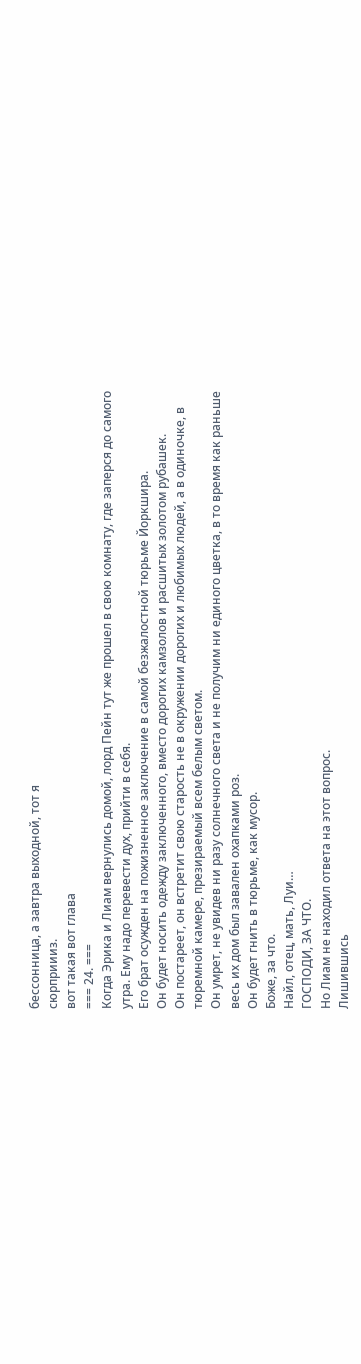бессонница, а завтра выходной, тот я
сюрприииз.
вот такая вот глава
=== 24. ===
Когда Эрика и Лиам вернулись домой, лорд Пейн тут же прошел в свою комнату, где заперся до самого утра. Ему надо перевести дух, прийти в себя.
Его брат осужден на пожизненное заключение в самой безжалостной тюрьме Йоркшира.
Он будет носить одежду заключенного, вместо дорогих камзолов и расшитых золотом рубашек.
Он постареет, он встретит свою старость не в окружении дорогих и любимых людей, а в одиночке, в тюремной камере, презираемый всем белым светом.
Он умрет, не увидев ни разу солнечного света и не получим ни единого цветка, в то время как раньше весь их дом был завален охапками роз.
Он будет гнить в тюрьме, как мусор.
Боже, за что.
Найл, отец, мать, Луи…
ГОСПОДИ, ЗА ЧТО.
Но Лиам не находил ответа на этот вопрос.
Лишившись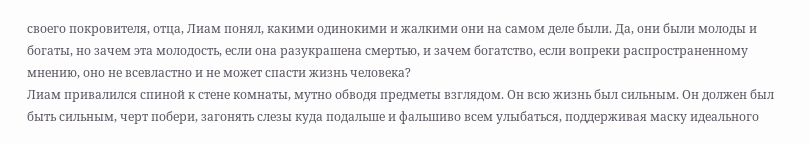своего покровителя, отца, Лиам понял, какими одинокими и жалкими они на самом деле были. Да, они были молоды и богаты, но зачем эта молодость, если она разукрашена смертью, и зачем богатство, если вопреки распространенному мнению, оно не всевластно и не может спасти жизнь человека?
Лиам привалился спиной к стене комнаты, мутно обводя предметы взглядом. Он всю жизнь был сильным. Он должен был быть сильным, черт побери, загонять слезы куда подальше и фальшиво всем улыбаться, поддерживая маску идеального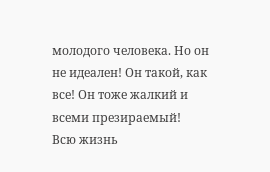молодого человека. Но он не идеален! Он такой, как все! Он тоже жалкий и всеми презираемый!
Всю жизнь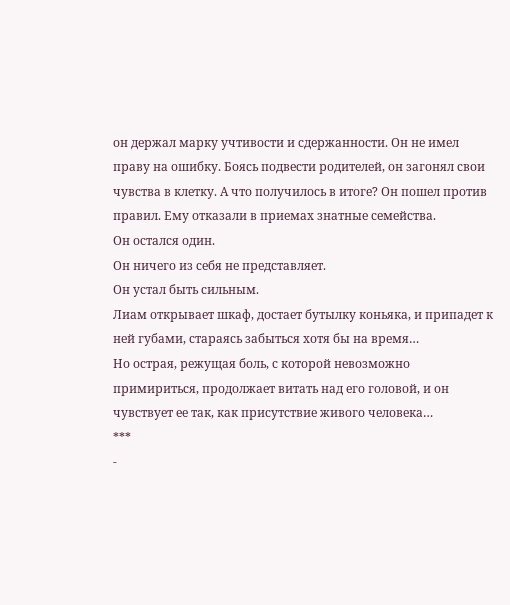он держал марку учтивости и сдержанности. Он не имел праву на ошибку. Боясь подвести родителей, он загонял свои чувства в клетку. А что получилось в итоге? Он пошел против правил. Ему отказали в приемах знатные семейства.
Он остался один.
Он ничего из себя не представляет.
Он устал быть сильным.
Лиам открывает шкаф, достает бутылку коньяка, и припадет к ней губами, стараясь забыться хотя бы на время…
Но острая, режущая боль, с которой невозможно примириться, продолжает витать над его головой, и он чувствует ее так, как присутствие живого человека…
***
-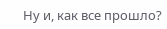Ну и, как все прошло?